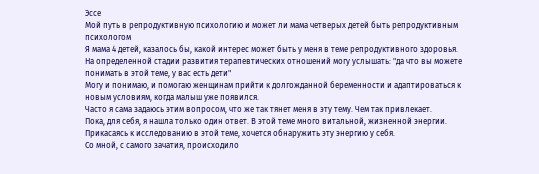Эссе
Мой путь в репродуктивную психологию и может ли мама четверых детей быть репродуктивным психологом
Я мама 4 детей, казалось бы, какой интерес может быть у меня в теме репродуктивного здоровья.
На определенной стадии развития терапевтических отношений могу услышать: "да что вы можете понимать в этой теме, у вас есть дети"
Могу и понимаю, и помогаю женщинам прийти к долгожданной беременности и адаптироваться к новым условиям, когда малыш уже появился.
Часто я сама задаюсь этим вопросом, что же так тянет меня в эту тему. Чем так привлекает.
Пока, для себя, я нашла только один ответ. В этой теме много витальной, жизненной энергии.
Прикасаясь к исследованию в этой теме, хочется обнаружить эту энергию у себя.
Со мной, с самого зачатия, происходило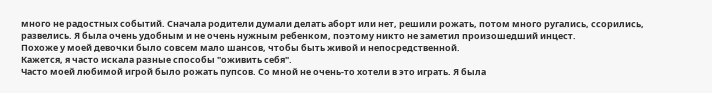много не радостных событий. Сначала родители думали делать аборт или нет, решили рожать, потом много ругались, ссорились, развелись. Я была очень удобным и не очень нужным ребенком, поэтому никто не заметил произошедший инцест.
Похоже у моей девочки было совсем мало шансов, чтобы быть живой и непосредственной.
Кажется, я часто искала разные способы "оживить себя".
Часто моей любимой игрой было рожать пупсов. Со мной не очень-то хотели в это играть. Я была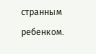странным ребенком.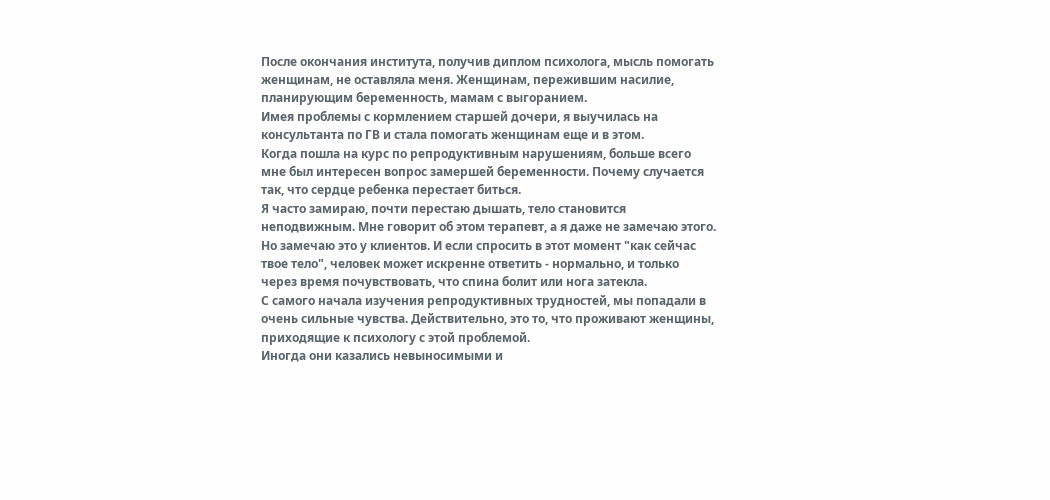После окончания института, получив диплом психолога, мысль помогать женщинам, не оставляла меня. Женщинам, пережившим насилие, планирующим беременность, мамам с выгоранием.
Имея проблемы с кормлением старшей дочери, я выучилась на консультанта по ГВ и стала помогать женщинам еще и в этом.
Когда пошла на курс по репродуктивным нарушениям, больше всего мне был интересен вопрос замершей беременности. Почему случается так, что сердце ребенка перестает биться.
Я часто замираю, почти перестаю дышать, тело становится неподвижным. Мне говорит об этом терапевт, а я даже не замечаю этого. Но замечаю это у клиентов. И если спросить в этот момент "как сейчас твое тело", человек может искренне ответить - нормально, и только через время почувствовать, что спина болит или нога затекла.
С самого начала изучения репродуктивных трудностей, мы попадали в очень сильные чувства. Действительно, это то, что проживают женщины, приходящие к психологу с этой проблемой.
Иногда они казались невыносимыми и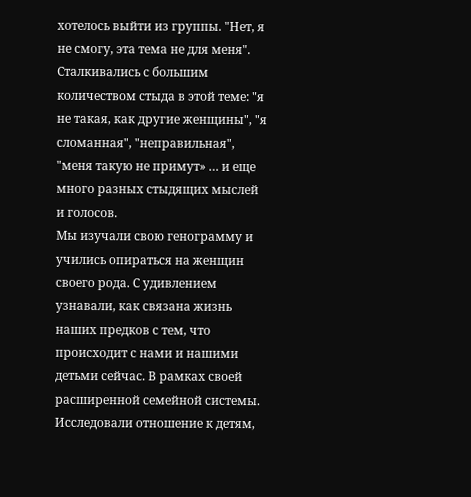хотелось выйти из группы. "Нет, я не смогу, эта тема не для меня".
Сталкивались с большим количеством стыда в этой теме: "я не такая, как другие женщины", "я сломанная", "неправильная", "меня такую не примут» … и еще много разных стыдящих мыслей и голосов.
Мы изучали свою генограмму и учились опираться на женщин своего рода. С удивлением узнавали, как связана жизнь наших предков с тем, что происходит с нами и нашими детьми сейчас. В рамках своей расширенной семейной системы. Исследовали отношение к детям,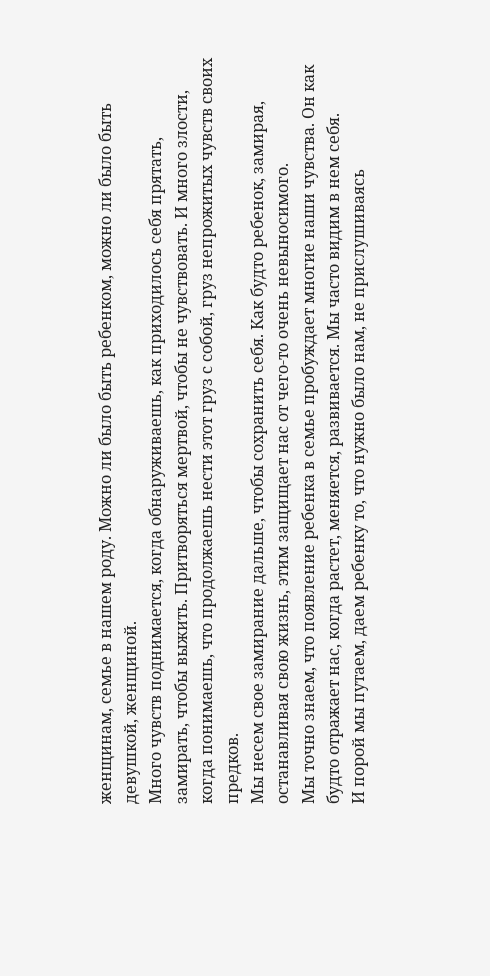женщинам, семье в нашем роду. Можно ли было быть ребенком, можно ли было быть девушкой, женщиной.
Много чувств поднимается, когда обнаруживаешь, как приходилось себя прятать, замирать, чтобы выжить. Притворяться мертвой, чтобы не чувствовать. И много злости, когда понимаешь, что продолжаешь нести этот груз с собой, груз непрожитых чувств своих предков.
Мы несем свое замирание дальше, чтобы сохранить себя. Как будто ребенок, замирая, останавливая свою жизнь, этим защищает нас от чего-то очень невыносимого.
Мы точно знаем, что появление ребенка в семье пробуждает многие наши чувства. Он как будто отражает нас, когда растет, меняется, развивается. Мы часто видим в нем себя.
И порой мы путаем, даем ребенку то, что нужно было нам, не прислушиваясь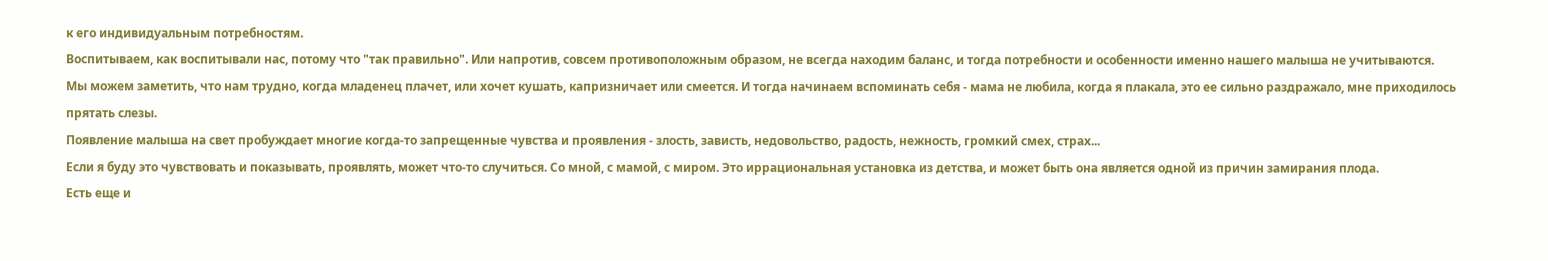к его индивидуальным потребностям.
Воспитываем, как воспитывали нас, потому что "так правильно". Или напротив, совсем противоположным образом, не всегда находим баланс, и тогда потребности и особенности именно нашего малыша не учитываются.
Мы можем заметить, что нам трудно, когда младенец плачет, или хочет кушать, капризничает или смеется. И тогда начинаем вспоминать себя - мама не любила, когда я плакала, это ее сильно раздражало, мне приходилось прятать слезы.
Появление малыша на свет пробуждает многие когда-то запрещенные чувства и проявления - злость, зависть, недовольство, радость, нежность, громкий смех, страх...
Если я буду это чувствовать и показывать, проявлять, может что-то случиться. Со мной, с мамой, с миром. Это иррациональная установка из детства, и может быть она является одной из причин замирания плода.
Есть еще и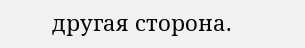другая сторона.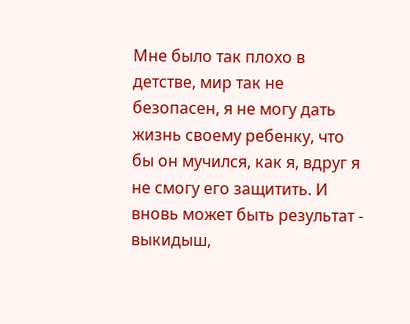Мне было так плохо в детстве, мир так не безопасен, я не могу дать жизнь своему ребенку, что бы он мучился, как я, вдруг я не смогу его защитить. И вновь может быть результат - выкидыш,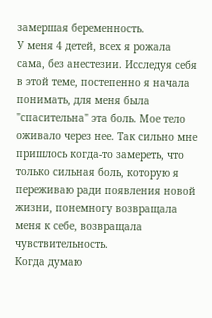замершая беременность.
У меня 4 детей, всех я рожала сама, без анестезии. Исследуя себя в этой теме, постепенно я начала понимать, для меня была "спасительна" эта боль. Мое тело оживало через нее. Так сильно мне пришлось когда-то замереть, что только сильная боль, которую я переживаю ради появления новой жизни, понемногу возвращала меня к себе, возвращала чувствительность.
Когда думаю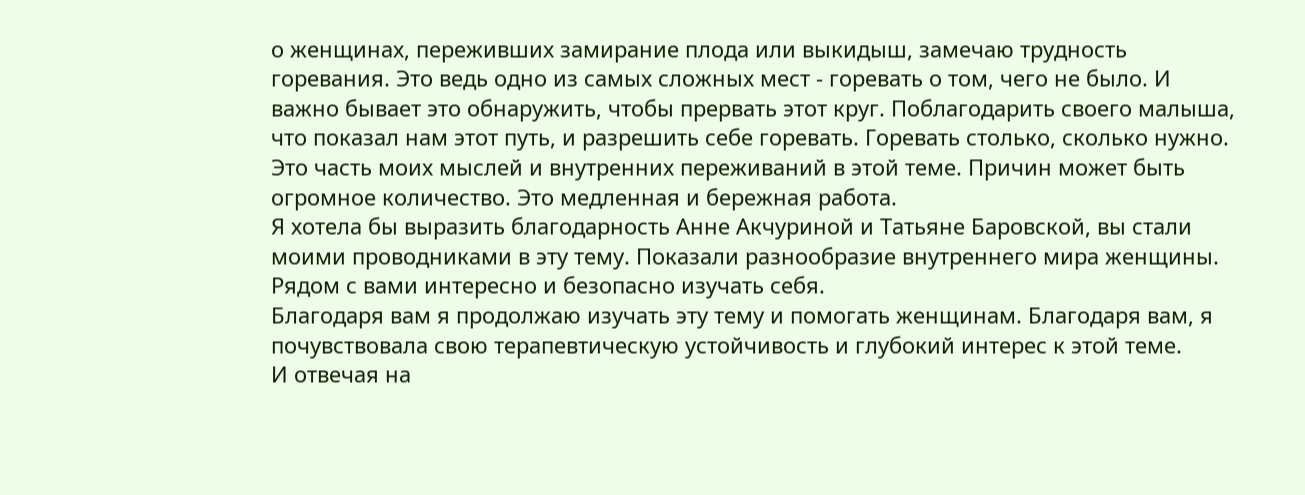о женщинах, переживших замирание плода или выкидыш, замечаю трудность горевания. Это ведь одно из самых сложных мест - горевать о том, чего не было. И важно бывает это обнаружить, чтобы прервать этот круг. Поблагодарить своего малыша, что показал нам этот путь, и разрешить себе горевать. Горевать столько, сколько нужно.
Это часть моих мыслей и внутренних переживаний в этой теме. Причин может быть огромное количество. Это медленная и бережная работа.
Я хотела бы выразить благодарность Анне Акчуриной и Татьяне Баровской, вы стали моими проводниками в эту тему. Показали разнообразие внутреннего мира женщины. Рядом с вами интересно и безопасно изучать себя.
Благодаря вам я продолжаю изучать эту тему и помогать женщинам. Благодаря вам, я почувствовала свою терапевтическую устойчивость и глубокий интерес к этой теме.
И отвечая на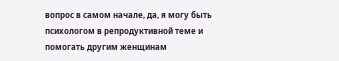вопрос в самом начале, да, я могу быть психологом в репродуктивной теме и помогать другим женщинам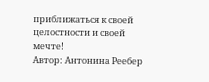приближаться к своей целостности и своей мечте!
Автор: Антонина Реебер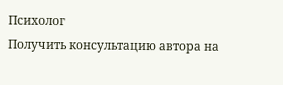Психолог
Получить консультацию автора на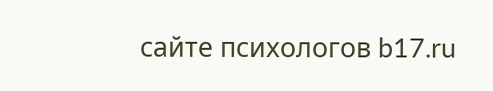сайте психологов b17.ru